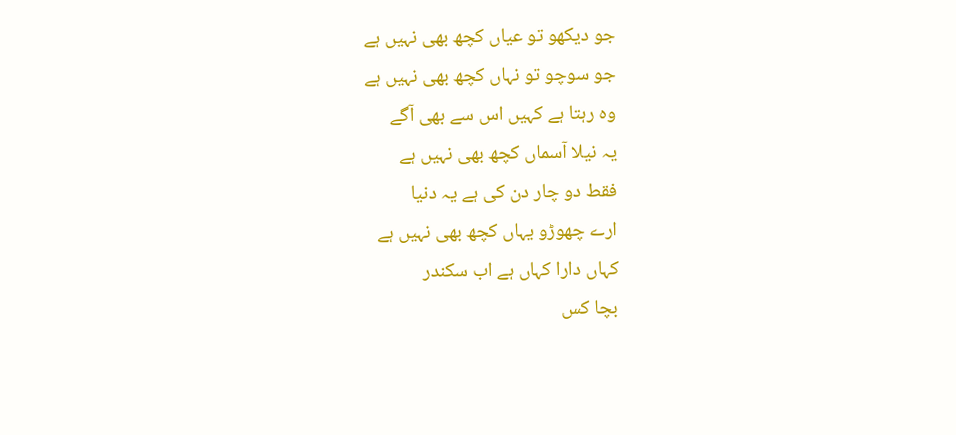جو دیکھو تو عیاں کچھ بھی نہیں ہے
جو سوچو تو نہاں کچھ بھی نہیں ہے
وہ رہتا ہے کہیں اس سے بھی آگے
یہ نیلا آسماں کچھ بھی نہیں ہے
فقط دو چار دن کی ہے یہ دنیا
ارے چھوڑو یہاں کچھ بھی نہیں ہے
کہاں دارا کہاں ہے اب سکندر
بچا کس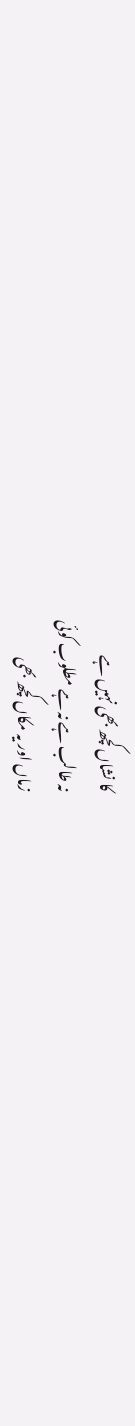کا نشاں کچھ بھی نہیں ہے
نہ طالب ہے نہ ہے مطلوب کوئی
زماں اور یہ مکاں کچھ بھی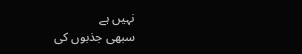نہیں ہے
سبھی جذبوں کی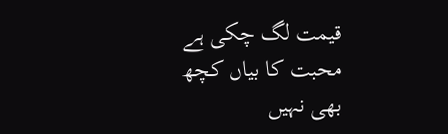قیمت لگ چکی ہے
محبت کا بیاں کچھ بھی نہیں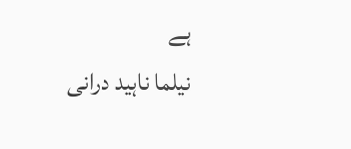ہے
نیلما ناہید درانی